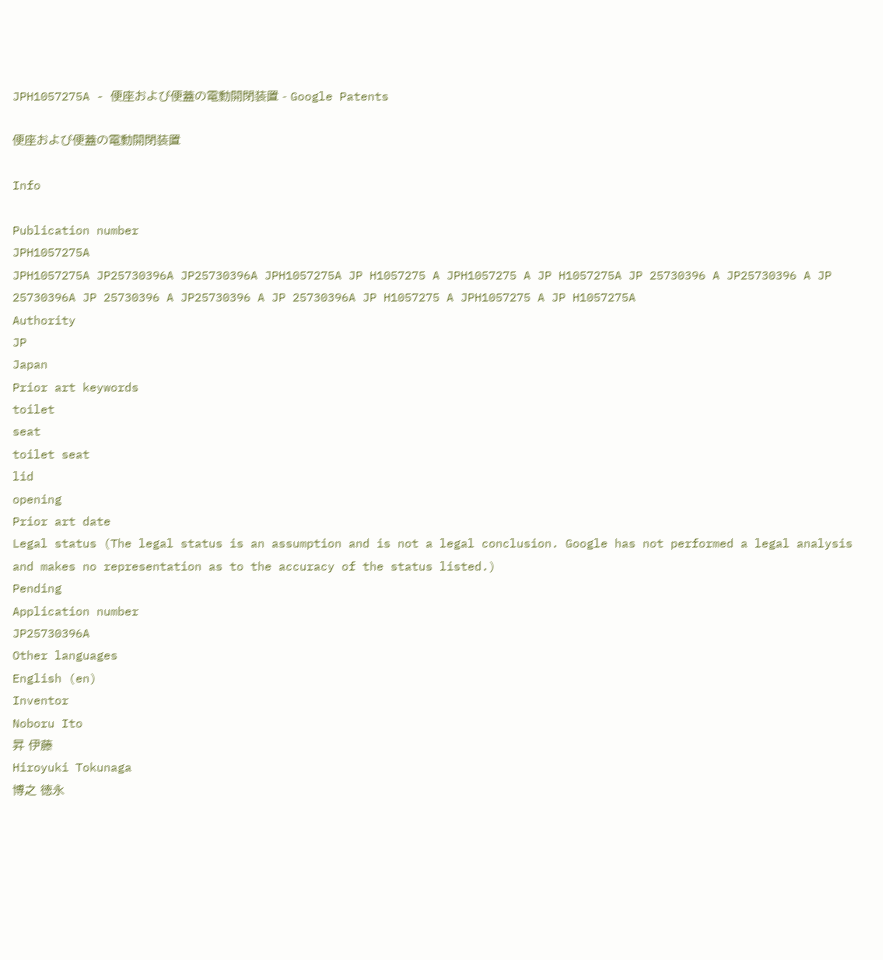JPH1057275A - 便座および便蓋の電動開閉装置 - Google Patents

便座および便蓋の電動開閉装置

Info

Publication number
JPH1057275A
JPH1057275A JP25730396A JP25730396A JPH1057275A JP H1057275 A JPH1057275 A JP H1057275A JP 25730396 A JP25730396 A JP 25730396A JP 25730396 A JP25730396 A JP 25730396A JP H1057275 A JPH1057275 A JP H1057275A
Authority
JP
Japan
Prior art keywords
toilet
seat
toilet seat
lid
opening
Prior art date
Legal status (The legal status is an assumption and is not a legal conclusion. Google has not performed a legal analysis and makes no representation as to the accuracy of the status listed.)
Pending
Application number
JP25730396A
Other languages
English (en)
Inventor
Noboru Ito
昇 伊藤
Hiroyuki Tokunaga
博之 徳永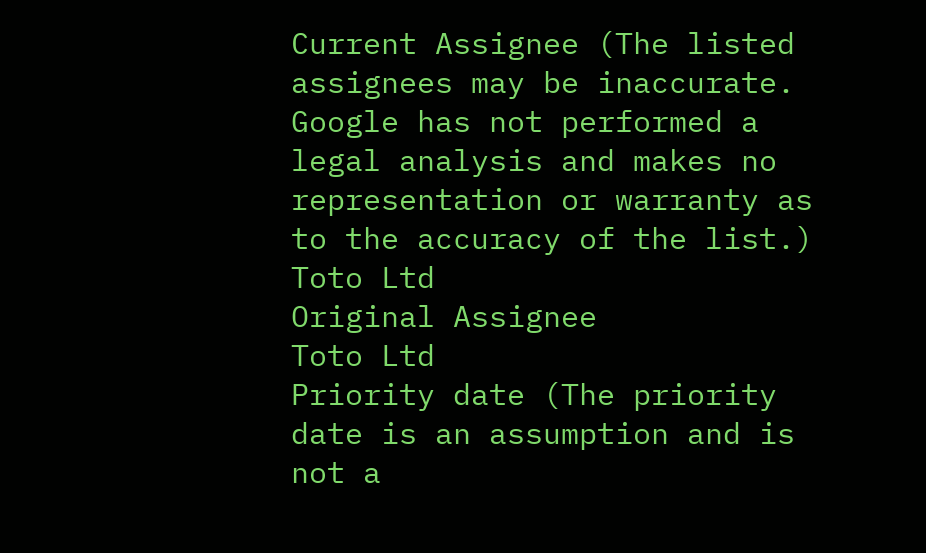Current Assignee (The listed assignees may be inaccurate. Google has not performed a legal analysis and makes no representation or warranty as to the accuracy of the list.)
Toto Ltd
Original Assignee
Toto Ltd
Priority date (The priority date is an assumption and is not a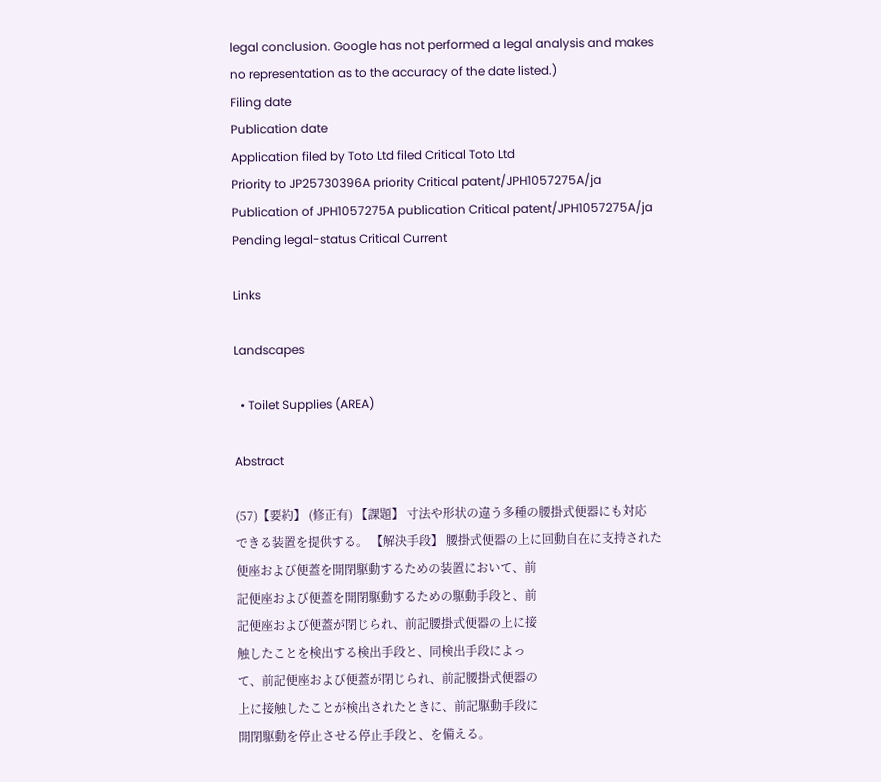legal conclusion. Google has not performed a legal analysis and makes no representation as to the accuracy of the date listed.)
Filing date
Publication date
Application filed by Toto Ltd filed Critical Toto Ltd
Priority to JP25730396A priority Critical patent/JPH1057275A/ja
Publication of JPH1057275A publication Critical patent/JPH1057275A/ja
Pending legal-status Critical Current

Links

Landscapes

  • Toilet Supplies (AREA)

Abstract

(57)【要約】 (修正有) 【課題】 寸法や形状の違う多種の腰掛式便器にも対応
できる装置を提供する。 【解決手段】 腰掛式便器の上に回動自在に支持された
便座および便蓋を開閉駆動するための装置において、前
記便座および便蓋を開閉駆動するための駆動手段と、前
記便座および便蓋が閉じられ、前記腰掛式便器の上に接
触したことを検出する検出手段と、同検出手段によっ
て、前記便座および便蓋が閉じられ、前記腰掛式便器の
上に接触したことが検出されたときに、前記駆動手段に
開閉駆動を停止させる停止手段と、を備える。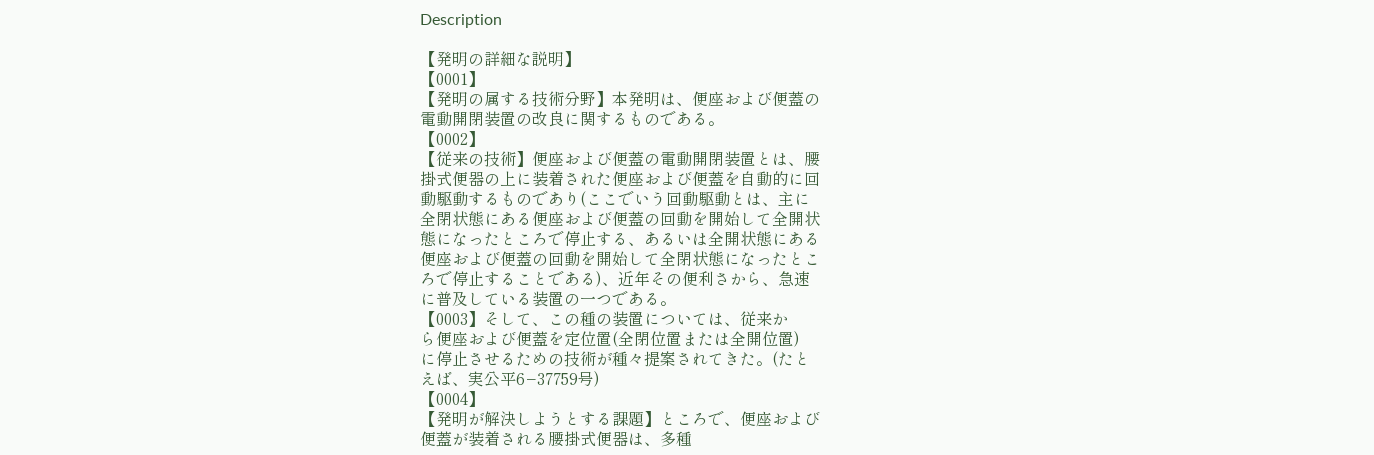Description

【発明の詳細な説明】
【0001】
【発明の属する技術分野】本発明は、便座および便蓋の
電動開閉装置の改良に関するものである。
【0002】
【従来の技術】便座および便蓋の電動開閉装置とは、腰
掛式便器の上に装着された便座および便蓋を自動的に回
動駆動するものであり(ここでいう回動駆動とは、主に
全閉状態にある便座および便蓋の回動を開始して全開状
態になったところで停止する、あるいは全開状態にある
便座および便蓋の回動を開始して全閉状態になったとこ
ろで停止することである)、近年その便利さから、急速
に普及している装置の一つである。
【0003】そして、この種の装置については、従来か
ら便座および便蓋を定位置(全閉位置または全開位置)
に停止させるための技術が種々提案されてきた。(たと
えば、実公平6−37759号)
【0004】
【発明が解決しようとする課題】ところで、便座および
便蓋が装着される腰掛式便器は、多種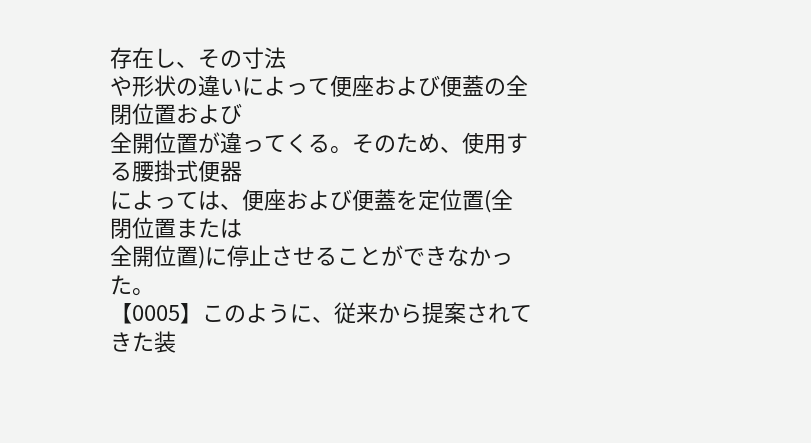存在し、その寸法
や形状の違いによって便座および便蓋の全閉位置および
全開位置が違ってくる。そのため、使用する腰掛式便器
によっては、便座および便蓋を定位置(全閉位置または
全開位置)に停止させることができなかった。
【0005】このように、従来から提案されてきた装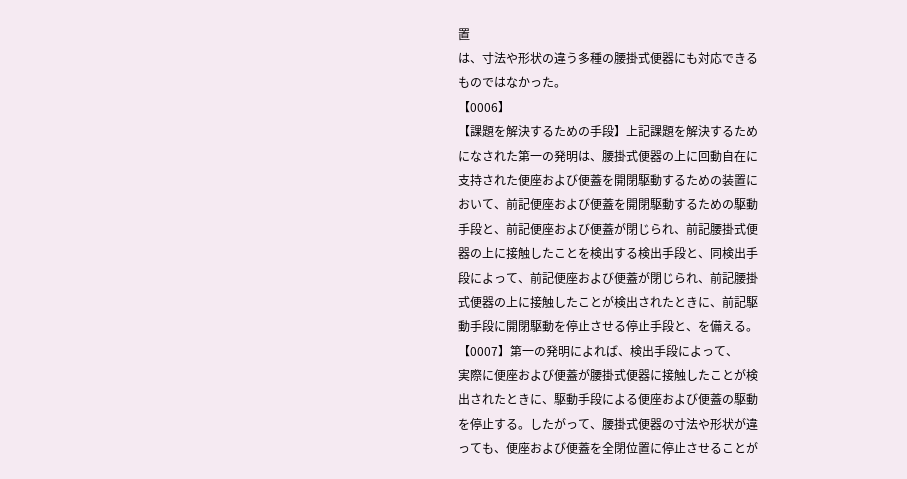置
は、寸法や形状の違う多種の腰掛式便器にも対応できる
ものではなかった。
【0006】
【課題を解決するための手段】上記課題を解決するため
になされた第一の発明は、腰掛式便器の上に回動自在に
支持された便座および便蓋を開閉駆動するための装置に
おいて、前記便座および便蓋を開閉駆動するための駆動
手段と、前記便座および便蓋が閉じられ、前記腰掛式便
器の上に接触したことを検出する検出手段と、同検出手
段によって、前記便座および便蓋が閉じられ、前記腰掛
式便器の上に接触したことが検出されたときに、前記駆
動手段に開閉駆動を停止させる停止手段と、を備える。
【0007】第一の発明によれば、検出手段によって、
実際に便座および便蓋が腰掛式便器に接触したことが検
出されたときに、駆動手段による便座および便蓋の駆動
を停止する。したがって、腰掛式便器の寸法や形状が違
っても、便座および便蓋を全閉位置に停止させることが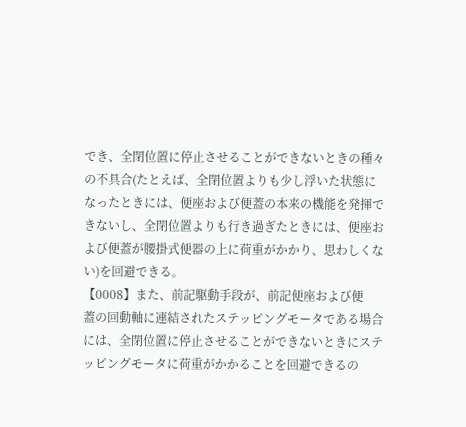でき、全閉位置に停止させることができないときの種々
の不具合(たとえば、全閉位置よりも少し浮いた状態に
なったときには、便座および便蓋の本来の機能を発揮で
きないし、全閉位置よりも行き過ぎたときには、便座お
よび便蓋が腰掛式便器の上に荷重がかかり、思わしくな
い)を回避できる。
【0008】また、前記駆動手段が、前記便座および便
蓋の回動軸に連結されたステッピングモータである場合
には、全閉位置に停止させることができないときにステ
ッピングモータに荷重がかかることを回避できるの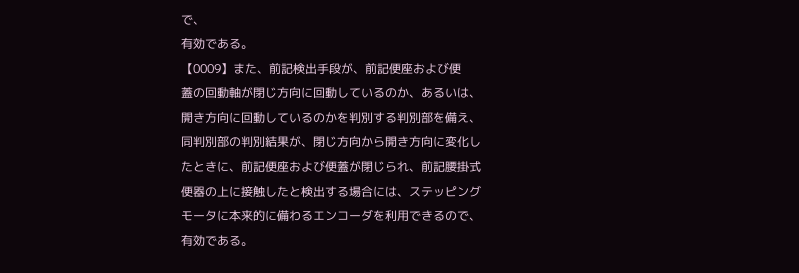で、
有効である。
【0009】また、前記検出手段が、前記便座および便
蓋の回動軸が閉じ方向に回動しているのか、あるいは、
開き方向に回動しているのかを判別する判別部を備え、
同判別部の判別結果が、閉じ方向から開き方向に変化し
たときに、前記便座および便蓋が閉じられ、前記腰掛式
便器の上に接触したと検出する場合には、ステッピング
モータに本来的に備わるエンコーダを利用できるので、
有効である。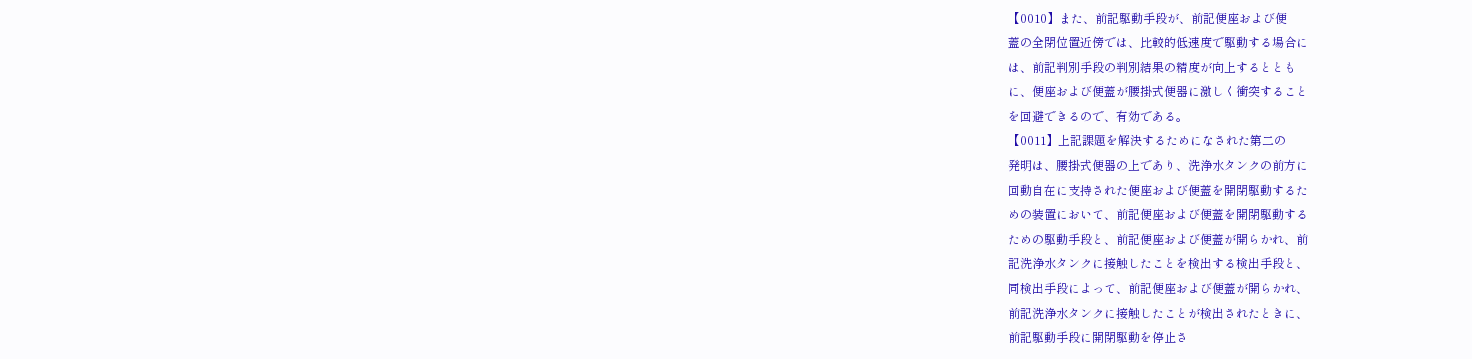【0010】また、前記駆動手段が、前記便座および便
蓋の全閉位置近傍では、比較的低速度で駆動する場合に
は、前記判別手段の判別結果の精度が向上するととも
に、便座および便蓋が腰掛式便器に激しく衝突すること
を回避できるので、有効である。
【0011】上記課題を解決するためになされた第二の
発明は、腰掛式便器の上であり、洗浄水タンクの前方に
回動自在に支持された便座および便蓋を開閉駆動するた
めの装置において、前記便座および便蓋を開閉駆動する
ための駆動手段と、前記便座および便蓋が開らかれ、前
記洗浄水タンクに接触したことを検出する検出手段と、
同検出手段によって、前記便座および便蓋が開らかれ、
前記洗浄水タンクに接触したことが検出されたときに、
前記駆動手段に開閉駆動を停止さ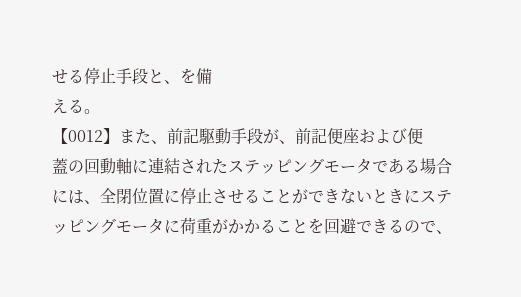せる停止手段と、を備
える。
【0012】また、前記駆動手段が、前記便座および便
蓋の回動軸に連結されたステッピングモータである場合
には、全閉位置に停止させることができないときにステ
ッピングモータに荷重がかかることを回避できるので、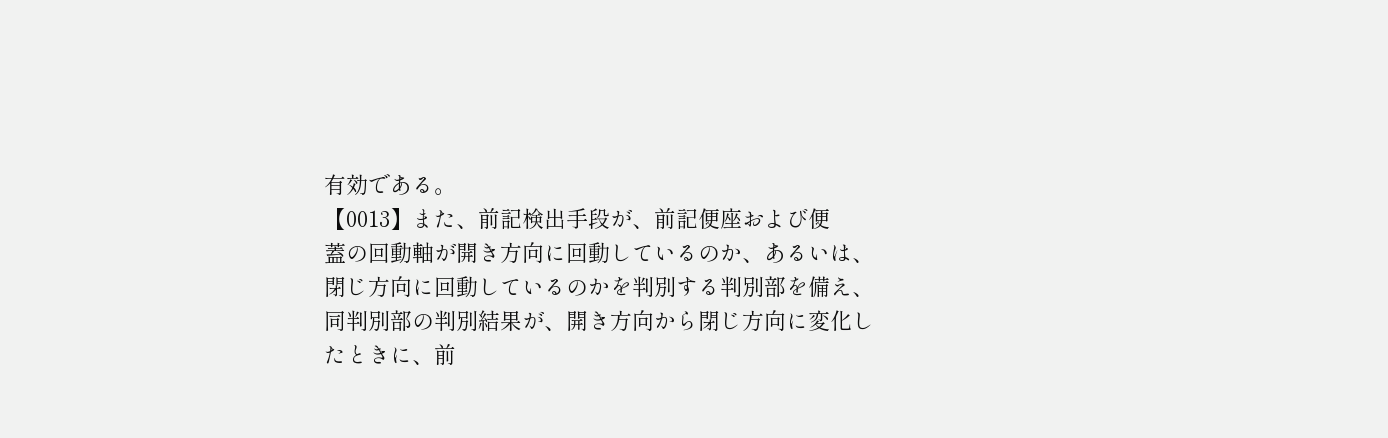有効である。
【0013】また、前記検出手段が、前記便座および便
蓋の回動軸が開き方向に回動しているのか、あるいは、
閉じ方向に回動しているのかを判別する判別部を備え、
同判別部の判別結果が、開き方向から閉じ方向に変化し
たときに、前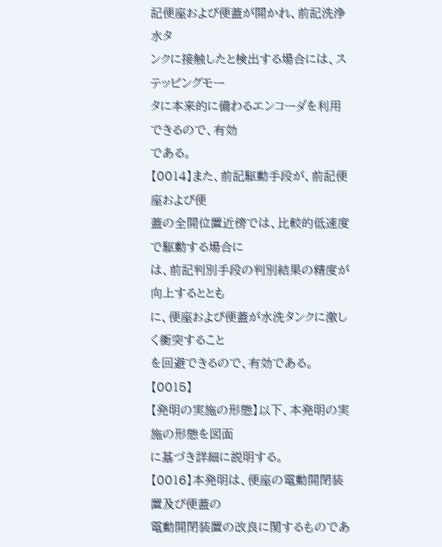記便座および便蓋が開かれ、前記洗浄水タ
ンクに接触したと検出する場合には、ステッピングモー
タに本来的に備わるエンコーダを利用できるので、有効
である。
【0014】また、前記駆動手段が、前記便座および便
蓋の全開位置近傍では、比較的低速度で駆動する場合に
は、前記判別手段の判別結果の精度が向上するととも
に、便座および便蓋が水洗タンクに激しく衝突すること
を回避できるので、有効である。
【0015】
【発明の実施の形態】以下、本発明の実施の形態を図面
に基づき詳細に説明する。
【0016】本発明は、便座の電動開閉装置及び便蓋の
電動開閉装置の改良に関するものであ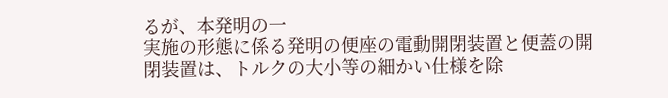るが、本発明の一
実施の形態に係る発明の便座の電動開閉装置と便蓋の開
閉装置は、トルクの大小等の細かい仕様を除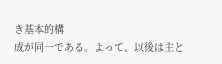き基本的構
成が同一である。よって、以後は主と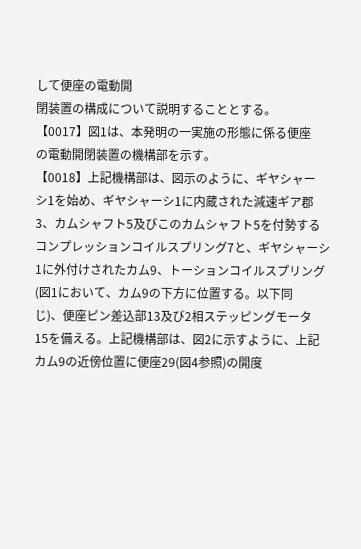して便座の電動開
閉装置の構成について説明することとする。
【0017】図1は、本発明の一実施の形態に係る便座
の電動開閉装置の機構部を示す。
【0018】上記機構部は、図示のように、ギヤシャー
シ1を始め、ギヤシャーシ1に内蔵された減速ギア郡
3、カムシャフト5及びこのカムシャフト5を付勢する
コンプレッションコイルスプリング7と、ギヤシャーシ
1に外付けされたカム9、トーションコイルスプリング
(図1において、カム9の下方に位置する。以下同
じ)、便座ピン差込部13及び2相ステッピングモータ
15を備える。上記機構部は、図2に示すように、上記
カム9の近傍位置に便座29(図4参照)の開度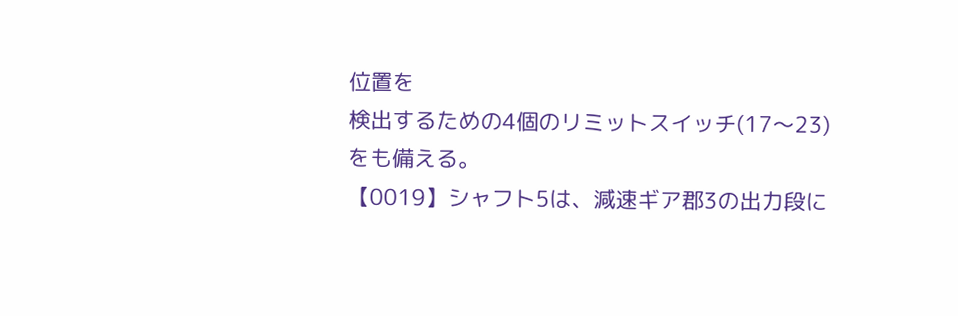位置を
検出するための4個のリミットスイッチ(17〜23)
をも備える。
【0019】シャフト5は、減速ギア郡3の出力段に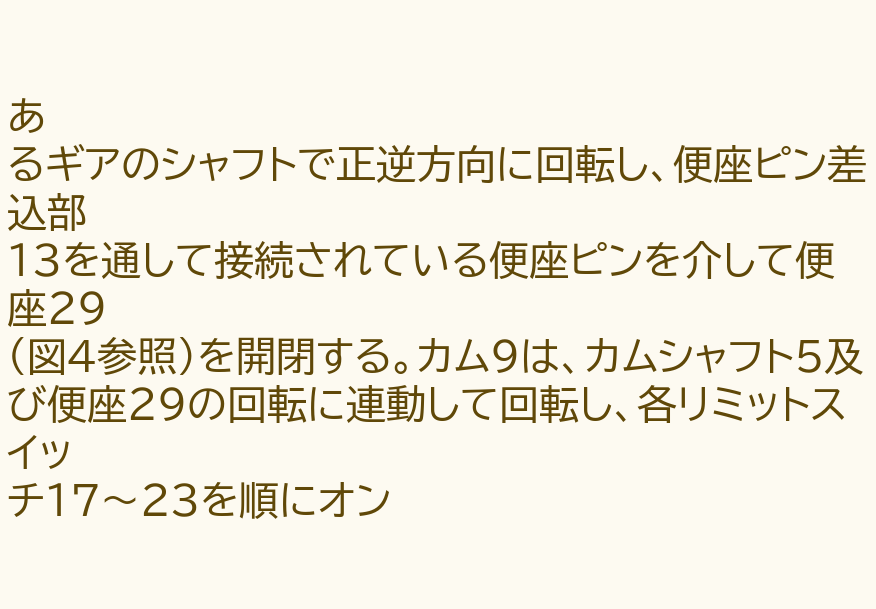あ
るギアのシャフトで正逆方向に回転し、便座ピン差込部
13を通して接続されている便座ピンを介して便座29
(図4参照)を開閉する。カム9は、カムシャフト5及
び便座29の回転に連動して回転し、各リミットスイッ
チ17〜23を順にオン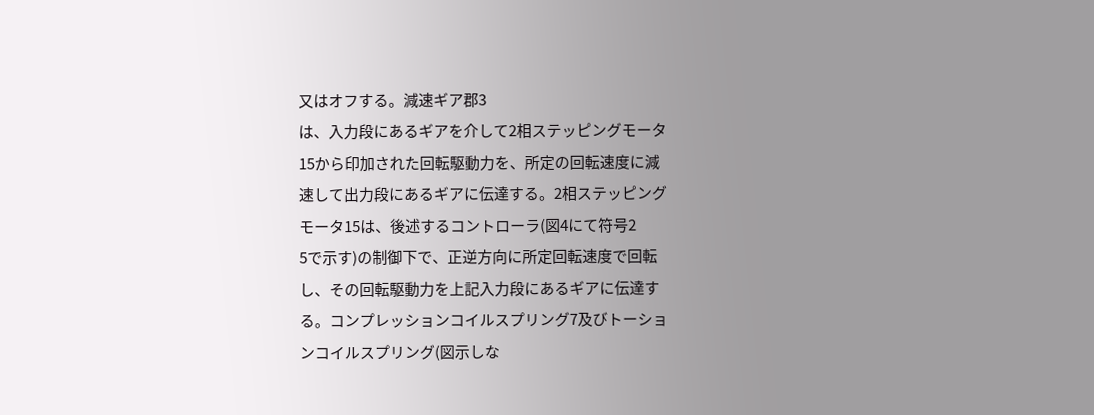又はオフする。減速ギア郡3
は、入力段にあるギアを介して2相ステッピングモータ
15から印加された回転駆動力を、所定の回転速度に減
速して出力段にあるギアに伝達する。2相ステッピング
モータ15は、後述するコントローラ(図4にて符号2
5で示す)の制御下で、正逆方向に所定回転速度で回転
し、その回転駆動力を上記入力段にあるギアに伝達す
る。コンプレッションコイルスプリング7及びトーショ
ンコイルスプリング(図示しな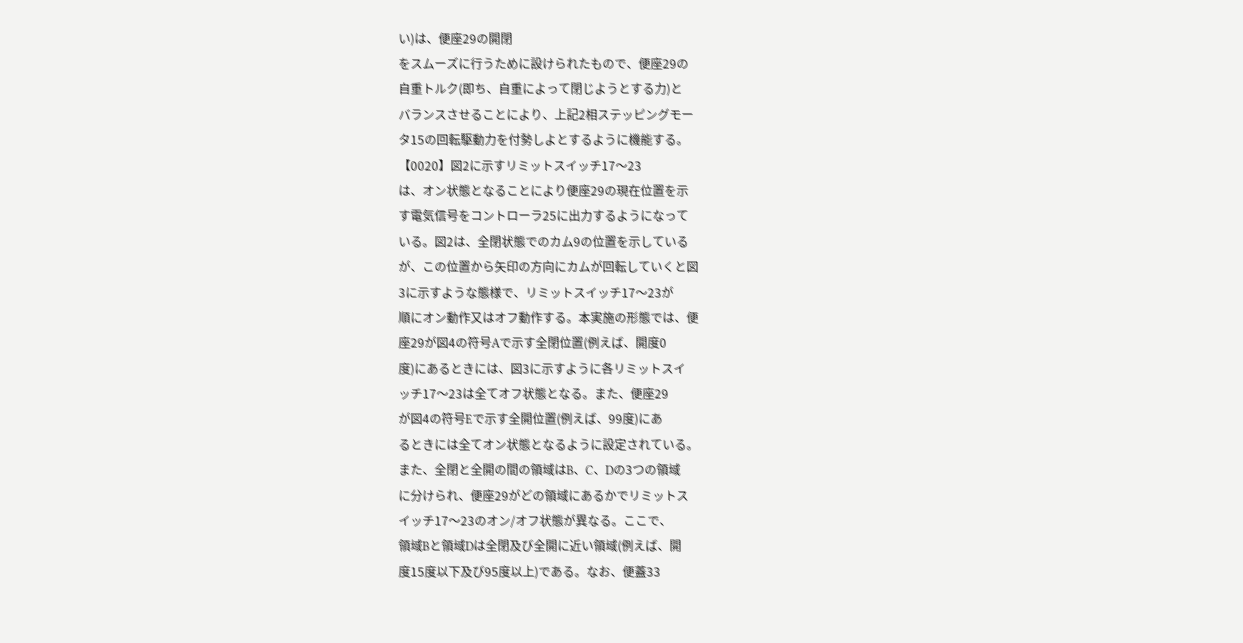い)は、便座29の開閉
をスムーズに行うために設けられたもので、便座29の
自重トルク(即ち、自重によって閉じようとする力)と
バランスさせることにより、上記2相ステッピングモー
タ15の回転駆動力を付勢しよとするように機能する。
【0020】図2に示すリミットスイッチ17〜23
は、オン状態となることにより便座29の現在位置を示
す電気信号をコントローラ25に出力するようになって
いる。図2は、全閉状態でのカム9の位置を示している
が、この位置から矢印の方向にカムが回転していくと図
3に示すような態様で、リミットスイッチ17〜23が
順にオン動作又はオフ動作する。本実施の形態では、便
座29が図4の符号Aで示す全閉位置(例えば、開度0
度)にあるときには、図3に示すように各リミットスイ
ッチ17〜23は全てオフ状態となる。また、便座29
が図4の符号Eで示す全開位置(例えば、99度)にあ
るときには全てオン状態となるように設定されている。
また、全閉と全開の間の領域はB、C、Dの3つの領域
に分けられ、便座29がどの領域にあるかでリミットス
イッチ17〜23のオン/オフ状態が異なる。ここで、
領域Bと領域Dは全閉及び全開に近い領域(例えば、開
度15度以下及び95度以上)である。なお、便蓋33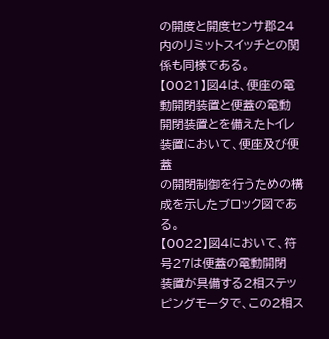の開度と開度センサ郡24内のリミットスイッチとの関
係も同様である。
【0021】図4は、便座の電動開閉装置と便蓋の電動
開閉装置とを備えたトイレ装置において、便座及び便蓋
の開閉制御を行うための構成を示したブロック図であ
る。
【0022】図4において、符号27は便蓋の電動開閉
装置が具備する2相ステッピングモータで、この2相ス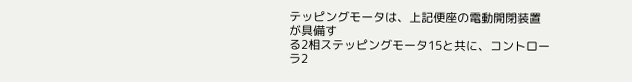テッピングモータは、上記便座の電動開閉装置が具備す
る2相ステッピングモータ15と共に、コントローラ2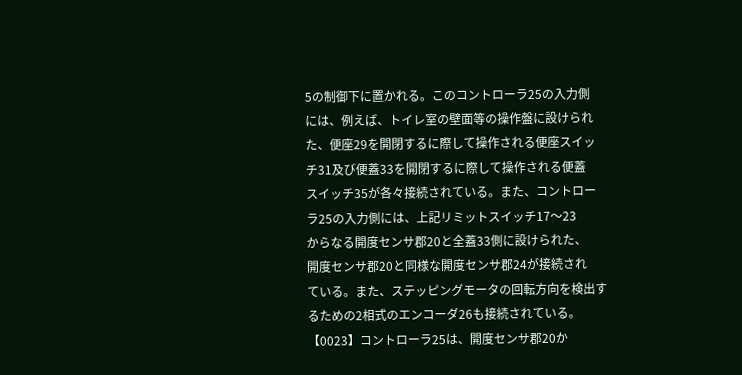5の制御下に置かれる。このコントローラ25の入力側
には、例えば、トイレ室の壁面等の操作盤に設けられ
た、便座29を開閉するに際して操作される便座スイッ
チ31及び便蓋33を開閉するに際して操作される便蓋
スイッチ35が各々接続されている。また、コントロー
ラ25の入力側には、上記リミットスイッチ17〜23
からなる開度センサ郡20と全蓋33側に設けられた、
開度センサ郡20と同様な開度センサ郡24が接続され
ている。また、ステッピングモータの回転方向を検出す
るための2相式のエンコーダ26も接続されている。
【0023】コントローラ25は、開度センサ郡20か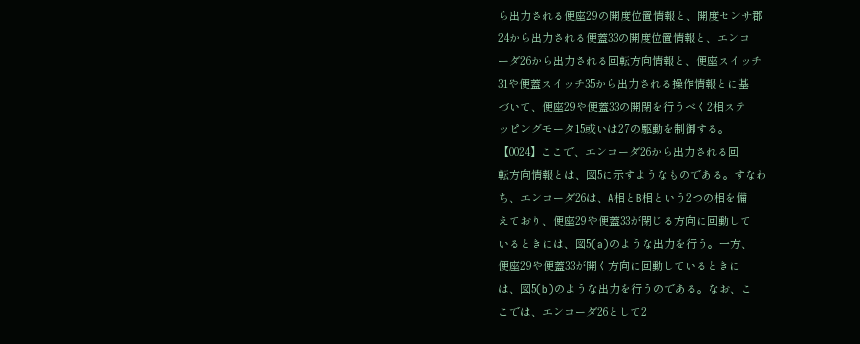ら出力される便座29の開度位置情報と、開度センサ郡
24から出力される便蓋33の開度位置情報と、エンコ
ーダ26から出力される回転方向情報と、便座スイッチ
31や便蓋スイッチ35から出力される操作情報とに基
づいて、便座29や便蓋33の開閉を行うべく2相ステ
ッピングモータ15或いは27の駆動を制御する。
【0024】ここで、エンコーダ26から出力される回
転方向情報とは、図5に示すようなものである。すなわ
ち、エンコーダ26は、A相とB相という2つの相を備
えており、便座29や便蓋33が閉じる方向に回動して
いるときには、図5(a)のような出力を行う。一方、
便座29や便蓋33が開く方向に回動しているときに
は、図5(b)のような出力を行うのである。なお、こ
こでは、エンコーダ26として2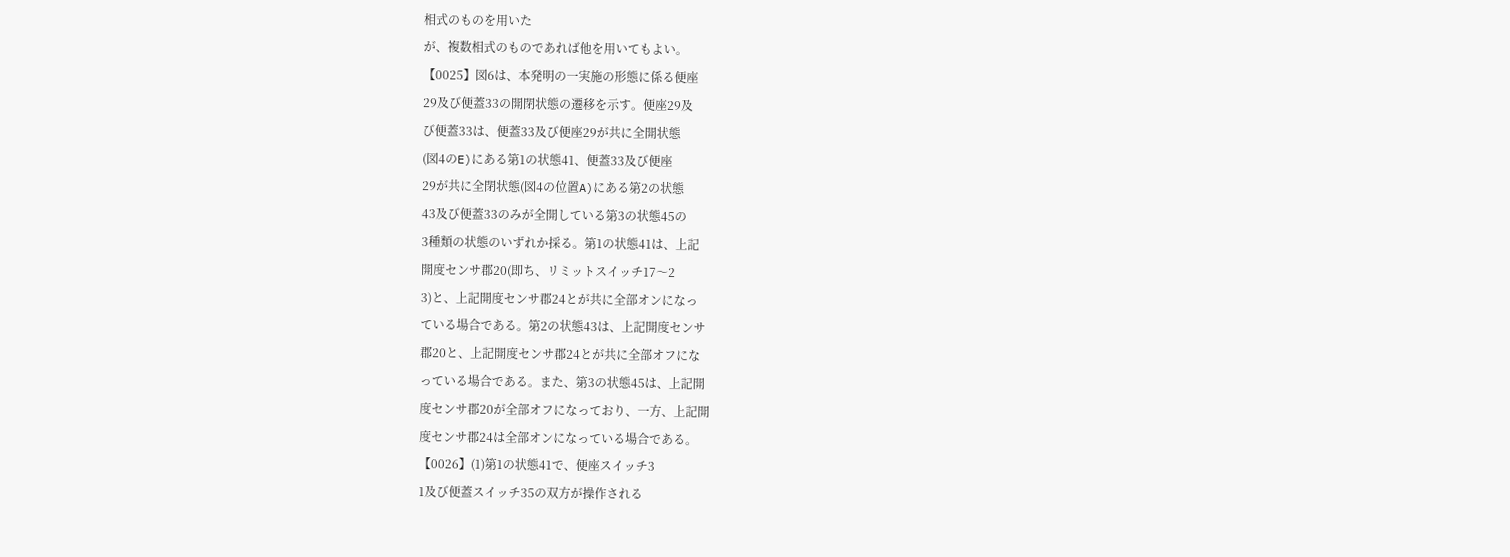相式のものを用いた
が、複数相式のものであれば他を用いてもよい。
【0025】図6は、本発明の一実施の形態に係る便座
29及び便蓋33の開閉状態の遷移を示す。便座29及
び便蓋33は、便蓋33及び便座29が共に全開状態
(図4のE)にある第1の状態41、便蓋33及び便座
29が共に全閉状態(図4の位置A)にある第2の状態
43及び便蓋33のみが全開している第3の状態45の
3種類の状態のいずれか採る。第1の状態41は、上記
開度センサ郡20(即ち、リミットスイッチ17〜2
3)と、上記開度センサ郡24とが共に全部オンになっ
ている場合である。第2の状態43は、上記開度センサ
郡20と、上記開度センサ郡24とが共に全部オフにな
っている場合である。また、第3の状態45は、上記開
度センサ郡20が全部オフになっており、一方、上記開
度センサ郡24は全部オンになっている場合である。
【0026】(1)第1の状態41で、便座スイッチ3
1及び便蓋スイッチ35の双方が操作される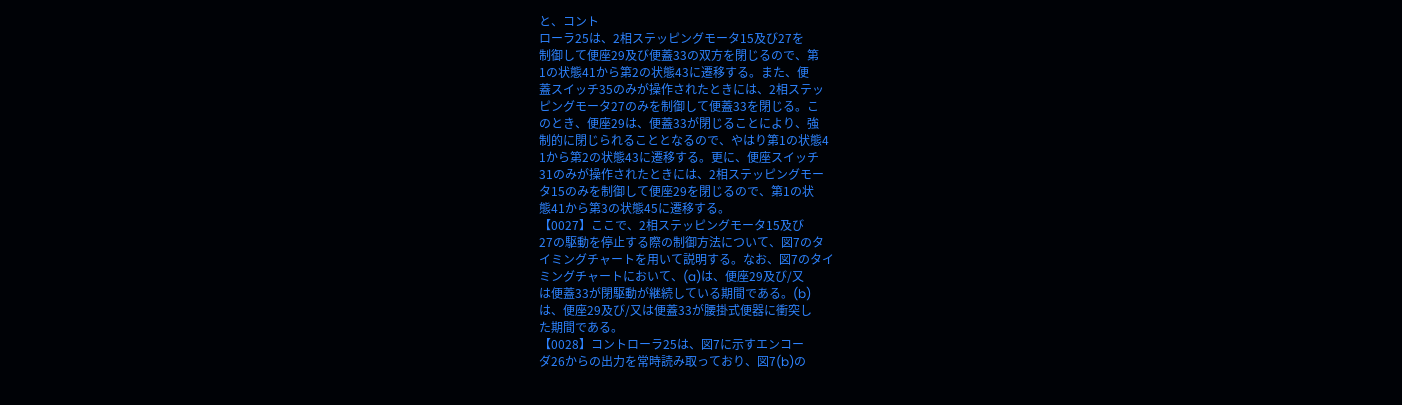と、コント
ローラ25は、2相ステッピングモータ15及び27を
制御して便座29及び便蓋33の双方を閉じるので、第
1の状態41から第2の状態43に遷移する。また、便
蓋スイッチ35のみが操作されたときには、2相ステッ
ピングモータ27のみを制御して便蓋33を閉じる。こ
のとき、便座29は、便蓋33が閉じることにより、強
制的に閉じられることとなるので、やはり第1の状態4
1から第2の状態43に遷移する。更に、便座スイッチ
31のみが操作されたときには、2相ステッピングモー
タ15のみを制御して便座29を閉じるので、第1の状
態41から第3の状態45に遷移する。
【0027】ここで、2相ステッピングモータ15及び
27の駆動を停止する際の制御方法について、図7のタ
イミングチャートを用いて説明する。なお、図7のタイ
ミングチャートにおいて、(a)は、便座29及び/又
は便蓋33が閉駆動が継続している期間である。(b)
は、便座29及び/又は便蓋33が腰掛式便器に衝突し
た期間である。
【0028】コントローラ25は、図7に示すエンコー
ダ26からの出力を常時読み取っており、図7(b)の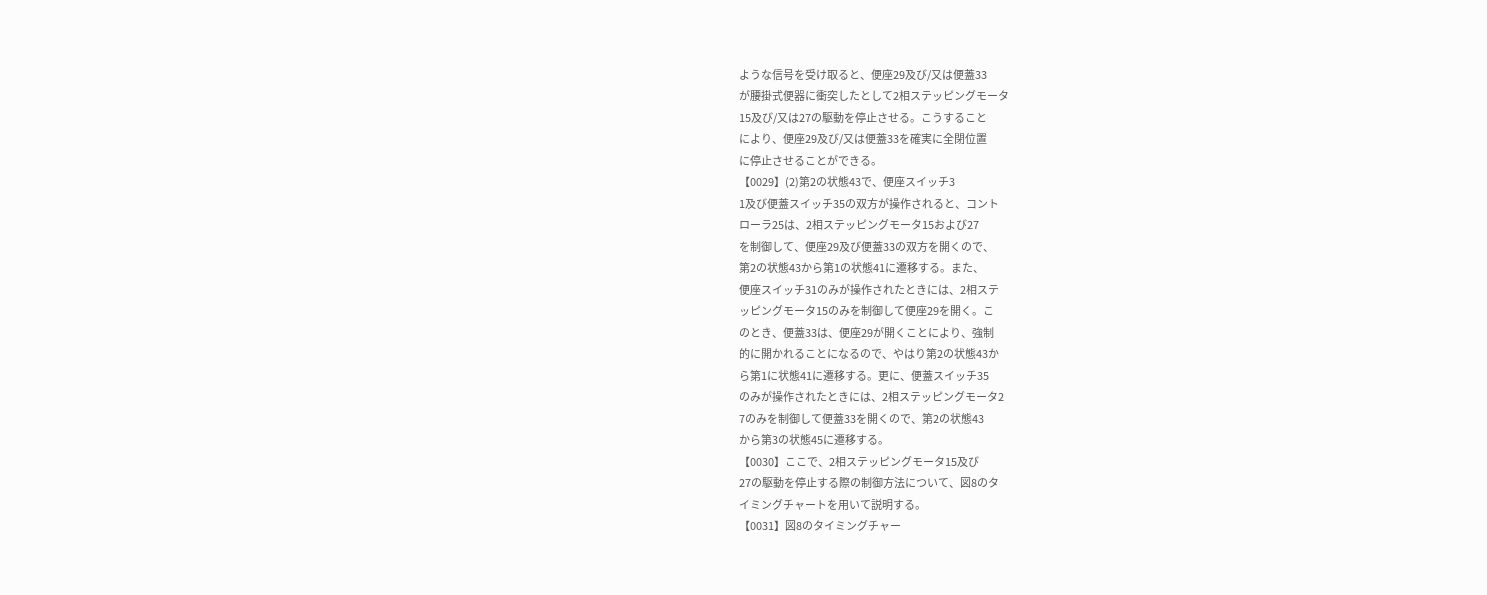ような信号を受け取ると、便座29及び/又は便蓋33
が腰掛式便器に衝突したとして2相ステッピングモータ
15及び/又は27の駆動を停止させる。こうすること
により、便座29及び/又は便蓋33を確実に全閉位置
に停止させることができる。
【0029】(2)第2の状態43で、便座スイッチ3
1及び便蓋スイッチ35の双方が操作されると、コント
ローラ25は、2相ステッピングモータ15および27
を制御して、便座29及び便蓋33の双方を開くので、
第2の状態43から第1の状態41に遷移する。また、
便座スイッチ31のみが操作されたときには、2相ステ
ッピングモータ15のみを制御して便座29を開く。こ
のとき、便蓋33は、便座29が開くことにより、強制
的に開かれることになるので、やはり第2の状態43か
ら第1に状態41に遷移する。更に、便蓋スイッチ35
のみが操作されたときには、2相ステッピングモータ2
7のみを制御して便蓋33を開くので、第2の状態43
から第3の状態45に遷移する。
【0030】ここで、2相ステッピングモータ15及び
27の駆動を停止する際の制御方法について、図8のタ
イミングチャートを用いて説明する。
【0031】図8のタイミングチャー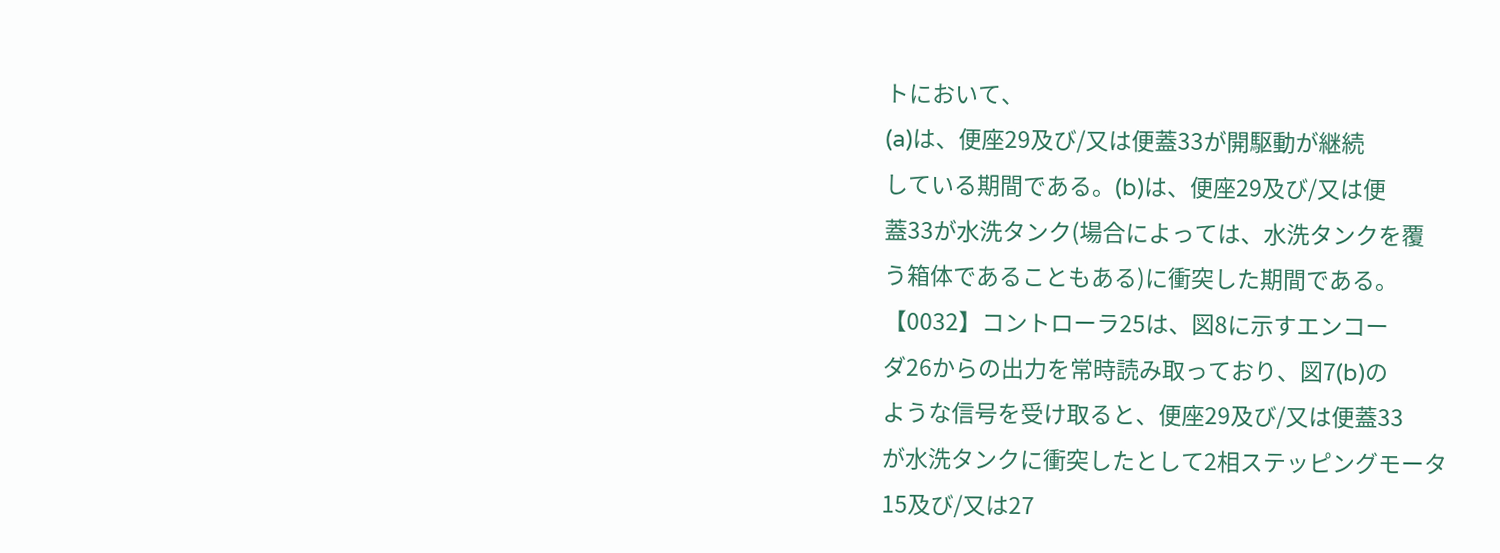トにおいて、
(a)は、便座29及び/又は便蓋33が開駆動が継続
している期間である。(b)は、便座29及び/又は便
蓋33が水洗タンク(場合によっては、水洗タンクを覆
う箱体であることもある)に衝突した期間である。
【0032】コントローラ25は、図8に示すエンコー
ダ26からの出力を常時読み取っており、図7(b)の
ような信号を受け取ると、便座29及び/又は便蓋33
が水洗タンクに衝突したとして2相ステッピングモータ
15及び/又は27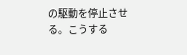の駆動を停止させる。こうする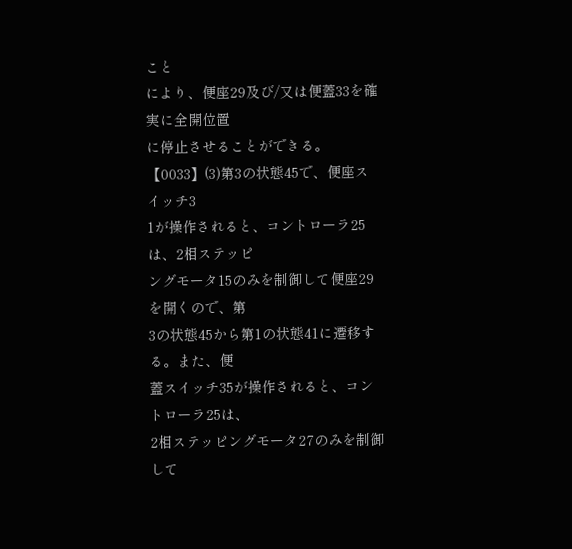こと
により、便座29及び/又は便蓋33を確実に全開位置
に停止させることができる。
【0033】(3)第3の状態45で、便座スイッチ3
1が操作されると、コントローラ25は、2相ステッピ
ングモータ15のみを制御して便座29を開くので、第
3の状態45から第1の状態41に遷移する。また、便
蓋スイッチ35が操作されると、コントローラ25は、
2相ステッピングモータ27のみを制御して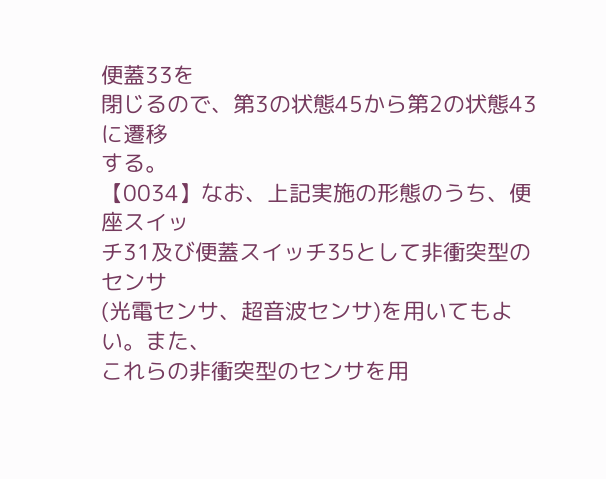便蓋33を
閉じるので、第3の状態45から第2の状態43に遷移
する。
【0034】なお、上記実施の形態のうち、便座スイッ
チ31及び便蓋スイッチ35として非衝突型のセンサ
(光電センサ、超音波センサ)を用いてもよい。また、
これらの非衝突型のセンサを用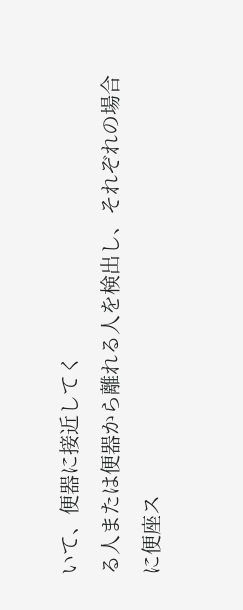いて、便器に接近してく
る人または便器から離れる人を検出し、それぞれの場合
に便座ス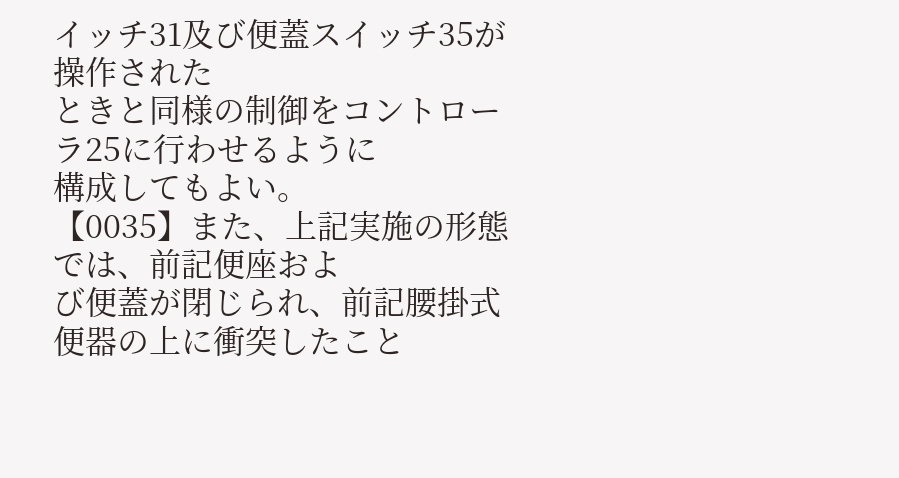イッチ31及び便蓋スイッチ35が操作された
ときと同様の制御をコントローラ25に行わせるように
構成してもよい。
【0035】また、上記実施の形態では、前記便座およ
び便蓋が閉じられ、前記腰掛式便器の上に衝突したこと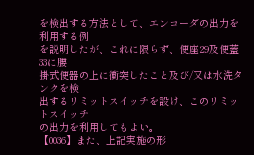を検出する方法として、エンコーダの出力を利用する例
を説明したが、これに限らず、便座29及便蓋33に腰
掛式便器の上に衝突したこと及び/又は水洗タンクを検
出するリミットスイッチを設け、このリミットスイッチ
の出力を利用してもよい。
【0036】また、上記実施の形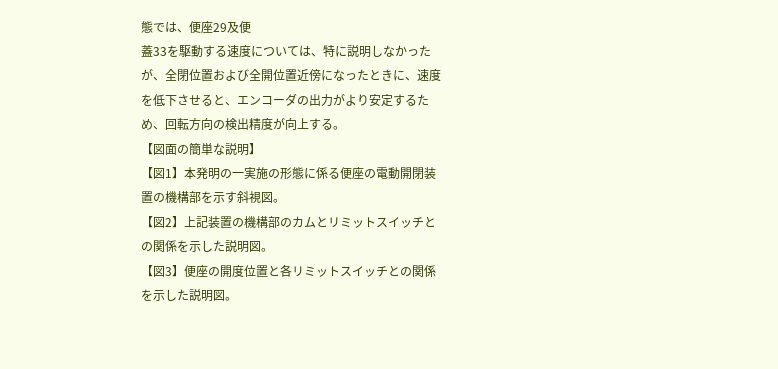態では、便座29及便
蓋33を駆動する速度については、特に説明しなかった
が、全閉位置および全開位置近傍になったときに、速度
を低下させると、エンコーダの出力がより安定するた
め、回転方向の検出精度が向上する。
【図面の簡単な説明】
【図1】本発明の一実施の形態に係る便座の電動開閉装
置の機構部を示す斜視図。
【図2】上記装置の機構部のカムとリミットスイッチと
の関係を示した説明図。
【図3】便座の開度位置と各リミットスイッチとの関係
を示した説明図。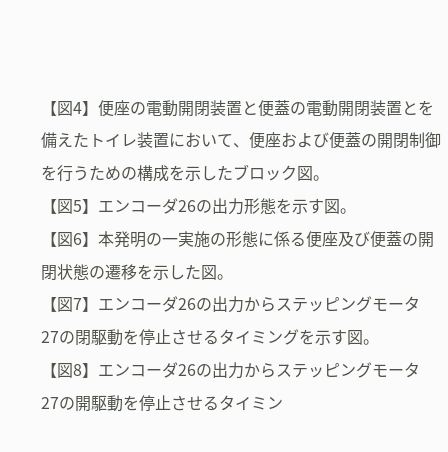【図4】便座の電動開閉装置と便蓋の電動開閉装置とを
備えたトイレ装置において、便座および便蓋の開閉制御
を行うための構成を示したブロック図。
【図5】エンコーダ26の出力形態を示す図。
【図6】本発明の一実施の形態に係る便座及び便蓋の開
閉状態の遷移を示した図。
【図7】エンコーダ26の出力からステッピングモータ
27の閉駆動を停止させるタイミングを示す図。
【図8】エンコーダ26の出力からステッピングモータ
27の開駆動を停止させるタイミン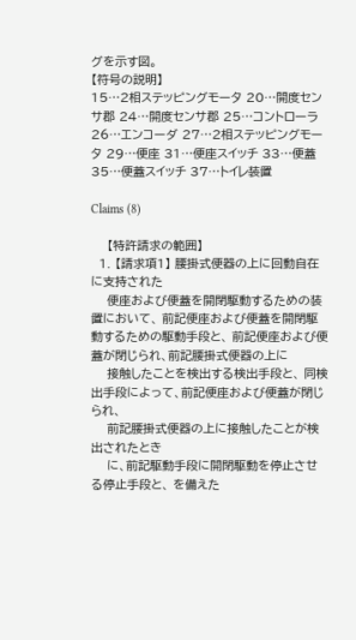グを示す図。
【符号の説明】
15…2相ステッピングモータ 20…開度センサ郡 24…開度センサ郡 25…コントローラ 26…エンコーダ 27…2相ステッピングモータ 29…便座 31…便座スイッチ 33…便蓋 35…便蓋スイッチ 37…トイレ装置

Claims (8)

    【特許請求の範囲】
  1. 【請求項1】 腰掛式便器の上に回動自在に支持された
    便座および便蓋を開閉駆動するための装置において、 前記便座および便蓋を開閉駆動するための駆動手段と、 前記便座および便蓋が閉じられ、前記腰掛式便器の上に
    接触したことを検出する検出手段と、 同検出手段によって、前記便座および便蓋が閉じられ、
    前記腰掛式便器の上に接触したことが検出されたとき
    に、前記駆動手段に開閉駆動を停止させる停止手段と、 を備えた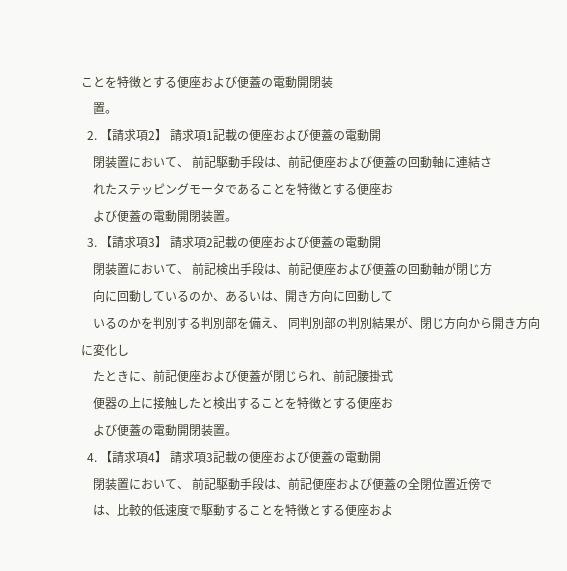ことを特徴とする便座および便蓋の電動開閉装
    置。
  2. 【請求項2】 請求項1記載の便座および便蓋の電動開
    閉装置において、 前記駆動手段は、前記便座および便蓋の回動軸に連結さ
    れたステッピングモータであることを特徴とする便座お
    よび便蓋の電動開閉装置。
  3. 【請求項3】 請求項2記載の便座および便蓋の電動開
    閉装置において、 前記検出手段は、前記便座および便蓋の回動軸が閉じ方
    向に回動しているのか、あるいは、開き方向に回動して
    いるのかを判別する判別部を備え、 同判別部の判別結果が、閉じ方向から開き方向に変化し
    たときに、前記便座および便蓋が閉じられ、前記腰掛式
    便器の上に接触したと検出することを特徴とする便座お
    よび便蓋の電動開閉装置。
  4. 【請求項4】 請求項3記載の便座および便蓋の電動開
    閉装置において、 前記駆動手段は、前記便座および便蓋の全閉位置近傍で
    は、比較的低速度で駆動することを特徴とする便座およ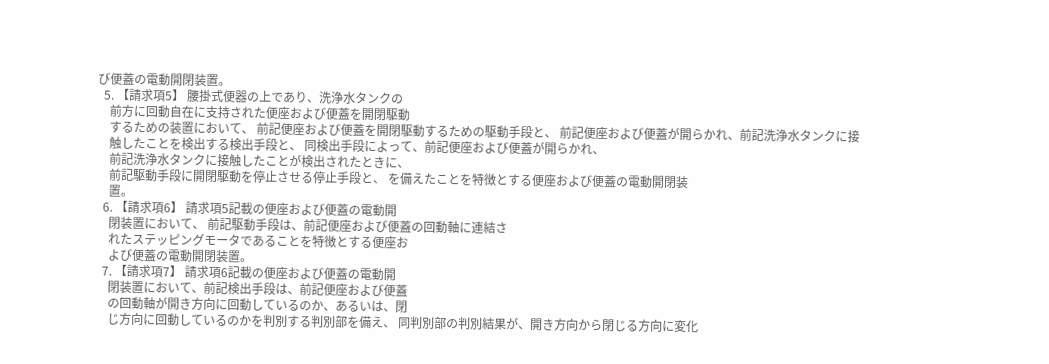び便蓋の電動開閉装置。
  5. 【請求項5】 腰掛式便器の上であり、洗浄水タンクの
    前方に回動自在に支持された便座および便蓋を開閉駆動
    するための装置において、 前記便座および便蓋を開閉駆動するための駆動手段と、 前記便座および便蓋が開らかれ、前記洗浄水タンクに接
    触したことを検出する検出手段と、 同検出手段によって、前記便座および便蓋が開らかれ、
    前記洗浄水タンクに接触したことが検出されたときに、
    前記駆動手段に開閉駆動を停止させる停止手段と、 を備えたことを特徴とする便座および便蓋の電動開閉装
    置。
  6. 【請求項6】 請求項5記載の便座および便蓋の電動開
    閉装置において、 前記駆動手段は、前記便座および便蓋の回動軸に連結さ
    れたステッピングモータであることを特徴とする便座お
    よび便蓋の電動開閉装置。
  7. 【請求項7】 請求項6記載の便座および便蓋の電動開
    閉装置において、前記検出手段は、前記便座および便蓋
    の回動軸が開き方向に回動しているのか、あるいは、閉
    じ方向に回動しているのかを判別する判別部を備え、 同判別部の判別結果が、開き方向から閉じる方向に変化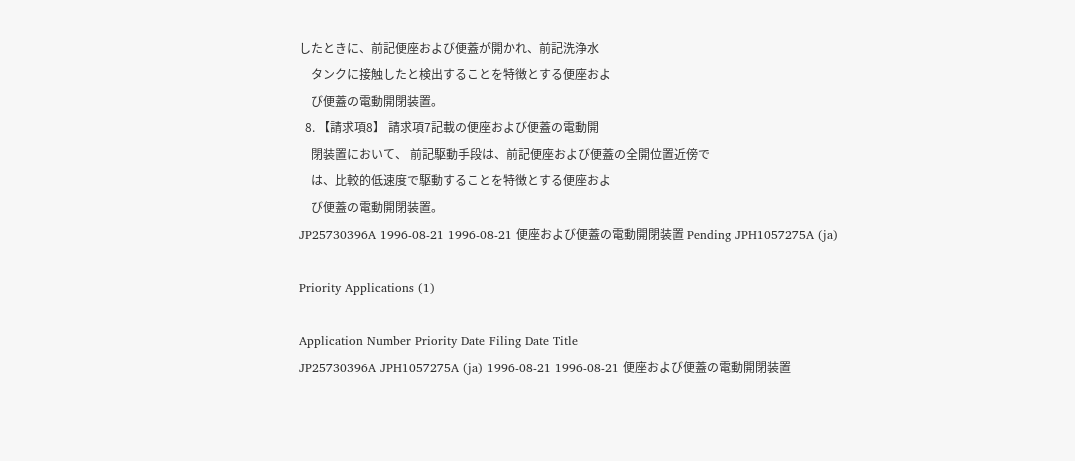したときに、前記便座および便蓋が開かれ、前記洗浄水
    タンクに接触したと検出することを特徴とする便座およ
    び便蓋の電動開閉装置。
  8. 【請求項8】 請求項7記載の便座および便蓋の電動開
    閉装置において、 前記駆動手段は、前記便座および便蓋の全開位置近傍で
    は、比較的低速度で駆動することを特徴とする便座およ
    び便蓋の電動開閉装置。
JP25730396A 1996-08-21 1996-08-21 便座および便蓋の電動開閉装置 Pending JPH1057275A (ja)

Priority Applications (1)

Application Number Priority Date Filing Date Title
JP25730396A JPH1057275A (ja) 1996-08-21 1996-08-21 便座および便蓋の電動開閉装置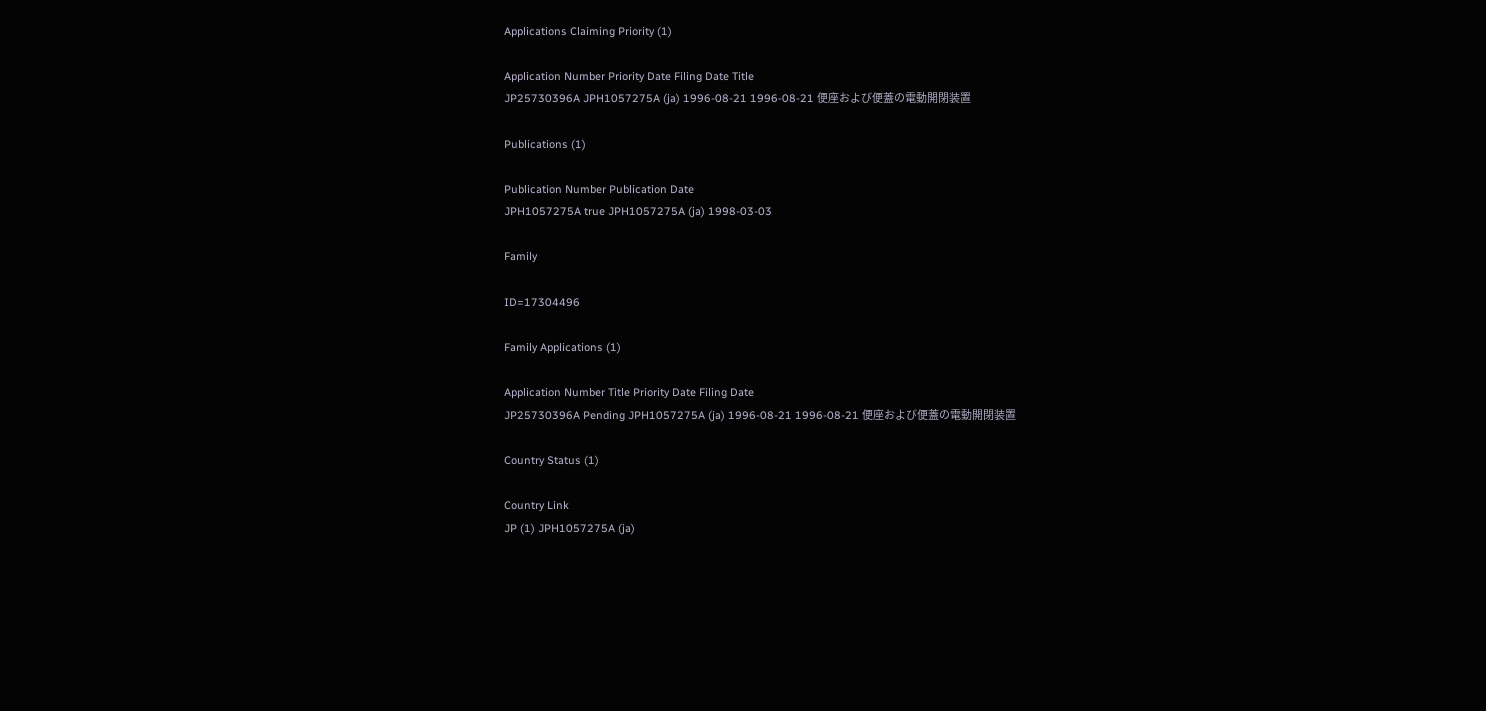Applications Claiming Priority (1)

Application Number Priority Date Filing Date Title
JP25730396A JPH1057275A (ja) 1996-08-21 1996-08-21 便座および便蓋の電動開閉装置

Publications (1)

Publication Number Publication Date
JPH1057275A true JPH1057275A (ja) 1998-03-03

Family

ID=17304496

Family Applications (1)

Application Number Title Priority Date Filing Date
JP25730396A Pending JPH1057275A (ja) 1996-08-21 1996-08-21 便座および便蓋の電動開閉装置

Country Status (1)

Country Link
JP (1) JPH1057275A (ja)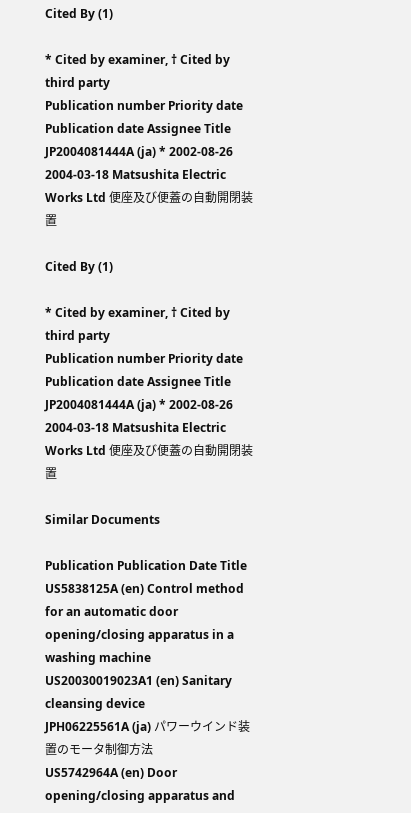Cited By (1)

* Cited by examiner, † Cited by third party
Publication number Priority date Publication date Assignee Title
JP2004081444A (ja) * 2002-08-26 2004-03-18 Matsushita Electric Works Ltd 便座及び便蓋の自動開閉装置

Cited By (1)

* Cited by examiner, † Cited by third party
Publication number Priority date Publication date Assignee Title
JP2004081444A (ja) * 2002-08-26 2004-03-18 Matsushita Electric Works Ltd 便座及び便蓋の自動開閉装置

Similar Documents

Publication Publication Date Title
US5838125A (en) Control method for an automatic door opening/closing apparatus in a washing machine
US20030019023A1 (en) Sanitary cleansing device
JPH06225561A (ja) パワーウインド装置のモータ制御方法
US5742964A (en) Door opening/closing apparatus and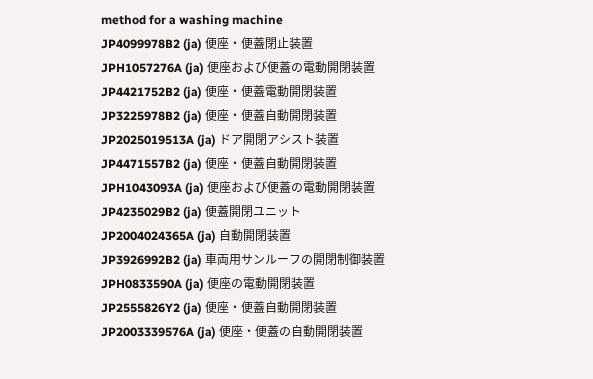method for a washing machine
JP4099978B2 (ja) 便座・便蓋閉止装置
JPH1057276A (ja) 便座および便蓋の電動開閉装置
JP4421752B2 (ja) 便座・便蓋電動開閉装置
JP3225978B2 (ja) 便座・便蓋自動開閉装置
JP2025019513A (ja) ドア開閉アシスト装置
JP4471557B2 (ja) 便座・便蓋自動開閉装置
JPH1043093A (ja) 便座および便蓋の電動開閉装置
JP4235029B2 (ja) 便蓋開閉ユニット
JP2004024365A (ja) 自動開閉装置
JP3926992B2 (ja) 車両用サンルーフの開閉制御装置
JPH0833590A (ja) 便座の電動開閉装置
JP2555826Y2 (ja) 便座・便蓋自動開閉装置
JP2003339576A (ja) 便座・便蓋の自動開閉装置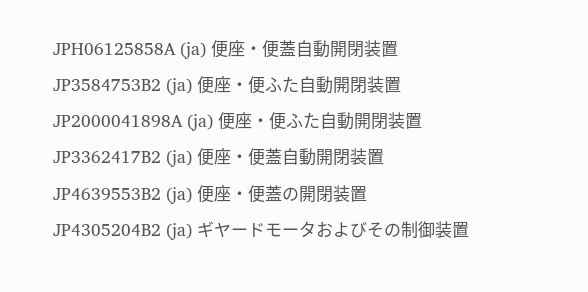JPH06125858A (ja) 便座・便蓋自動開閉装置
JP3584753B2 (ja) 便座・便ふた自動開閉装置
JP2000041898A (ja) 便座・便ふた自動開閉装置
JP3362417B2 (ja) 便座・便蓋自動開閉装置
JP4639553B2 (ja) 便座・便蓋の開閉装置
JP4305204B2 (ja) ギヤードモータおよびその制御装置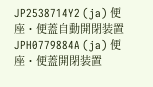JP2538714Y2 (ja) 便座・便蓋自動開閉装置
JPH0779884A (ja) 便座・便蓋開閉装置